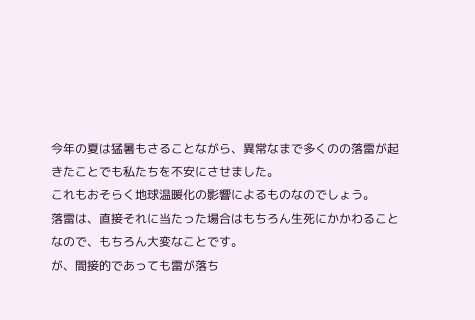今年の夏は猛暑もさることながら、異常なまで多くのの落雷が起きたことでも私たちを不安にさせました。
これもおそらく地球温暖化の影響によるものなのでしょう。
落雷は、直接それに当たった場合はもちろん生死にかかわることなので、もちろん大変なことです。
が、間接的であっても雷が落ち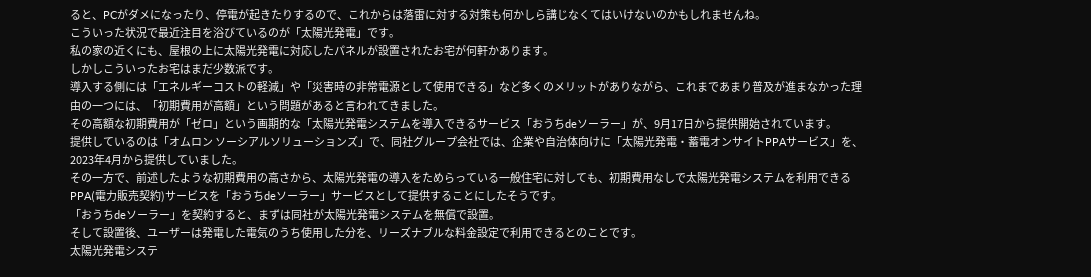ると、PCがダメになったり、停電が起きたりするので、これからは落雷に対する対策も何かしら講じなくてはいけないのかもしれませんね。
こういった状況で最近注目を浴びているのが「太陽光発電」です。
私の家の近くにも、屋根の上に太陽光発電に対応したパネルが設置されたお宅が何軒かあります。
しかしこういったお宅はまだ少数派です。
導入する側には「エネルギーコストの軽減」や「災害時の非常電源として使用できる」など多くのメリットがありながら、これまであまり普及が進まなかった理由の一つには、「初期費用が高額」という問題があると言われてきました。
その高額な初期費用が「ゼロ」という画期的な「太陽光発電システムを導入できるサービス「おうちdeソーラー」が、9月17日から提供開始されています。
提供しているのは「オムロン ソーシアルソリューションズ」で、同社グループ会社では、企業や自治体向けに「太陽光発電・蓄電オンサイトPPAサービス」を、2023年4月から提供していました。
その一方で、前述したような初期費用の高さから、太陽光発電の導入をためらっている一般住宅に対しても、初期費用なしで太陽光発電システムを利用できるPPA(電力販売契約)サービスを「おうちdeソーラー」サービスとして提供することにしたそうです。
「おうちdeソーラー」を契約すると、まずは同社が太陽光発電システムを無償で設置。
そして設置後、ユーザーは発電した電気のうち使用した分を、リーズナブルな料金設定で利用できるとのことです。
太陽光発電システ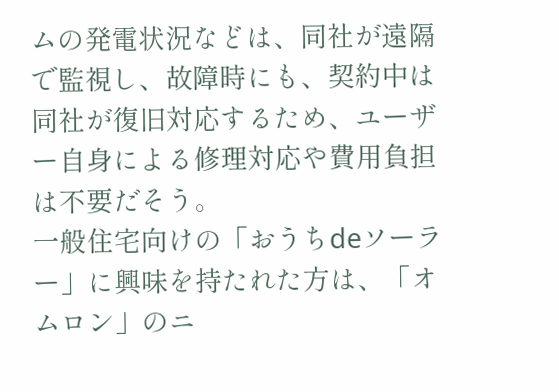ムの発電状況などは、同社が遠隔で監視し、故障時にも、契約中は同社が復旧対応するため、ユーザー自身による修理対応や費用負担は不要だそう。
一般住宅向けの「おうちdeソーラー」に興味を持たれた方は、「オムロン」のニ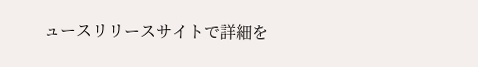ュースリリースサイトで詳細を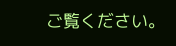ご覧ください。